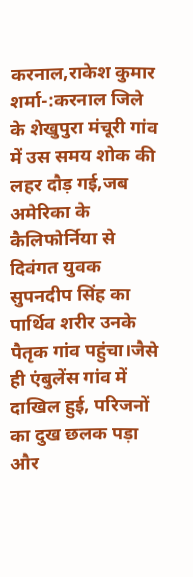करनाल,राकेश कुमार शर्मा-:करनाल जिले के शेखुपुरा मंचूरी गांव में उस समय शोक की लहर दौड़ गई,जब अमेरिका के कैलिफोर्निया से दिवंगत युवक सुपनदीप सिंह का पार्थिव शरीर उनके पैतृक गांव पहुंचा।जैसे ही एंबुलेंस गांव में दाखिल हुई, परिजनों का दुख छलक पड़ा और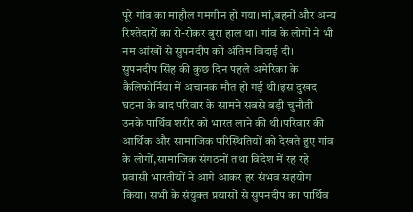पूरे गांव का माहौल गमगीन हो गया।मां,बहनों और अन्य रिश्तेदारों का रो-रोकर बुरा हाल था। गांव के लोगों ने भी नम आंखों से सुपनदीप को अंतिम विदाई दी।
सुपनदीप सिंह की कुछ दिन पहले अमेरिका के कैलिफोर्निया में अचानक मौत हो गई थी।इस दुखद घटना के बाद परिवार के सामने सबसे बड़ी चुनौती उनके पार्थिव शरीर को भारत लाने की थी।परिवार की आर्थिक और सामाजिक परिस्थितियों को देखते हुए गांव के लोगों,सामाजिक संगठनों तथा विदेश में रह रहे प्रवासी भारतीयों ने आगे आकर हर संभव सहयोग किया। सभी के संयुक्त प्रयासों से सुपनदीप का पार्थिव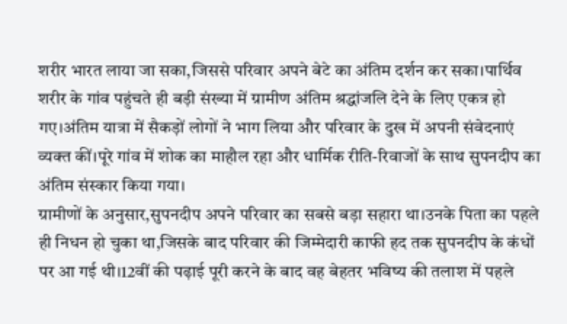शरीर भारत लाया जा सका,जिससे परिवार अपने बेटे का अंतिम दर्शन कर सका।पार्थिव शरीर के गांव पहुंचते ही बड़ी संख्या में ग्रामीण अंतिम श्रद्धांजलि देने के लिए एकत्र हो गए।अंतिम यात्रा में सैकड़ों लोगों ने भाग लिया और परिवार के दुख में अपनी संवेदनाएं व्यक्त कीं।पूरे गांव में शोक का माहौल रहा और धार्मिक रीति-रिवाजों के साथ सुपनदीप का अंतिम संस्कार किया गया।
ग्रामीणों के अनुसार,सुपनदीप अपने परिवार का सबसे बड़ा सहारा था।उनके पिता का पहले ही निधन हो चुका था,जिसके बाद परिवार की जिम्मेदारी काफी हद तक सुपनदीप के कंधों पर आ गई थी।12वीं की पढ़ाई पूरी करने के बाद वह बेहतर भविष्य की तलाश में पहले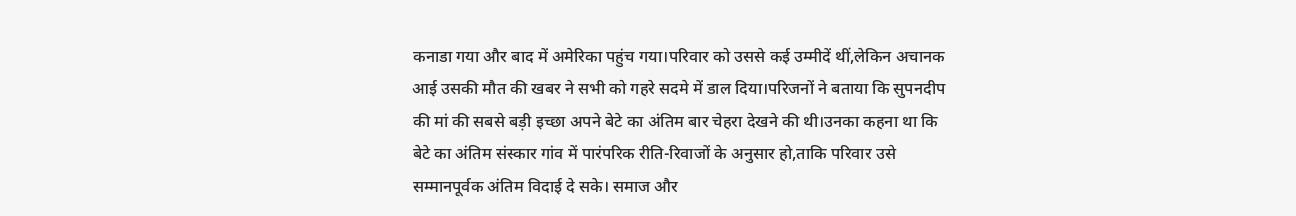कनाडा गया और बाद में अमेरिका पहुंच गया।परिवार को उससे कई उम्मीदें थीं,लेकिन अचानक आई उसकी मौत की खबर ने सभी को गहरे सदमे में डाल दिया।परिजनों ने बताया कि सुपनदीप की मां की सबसे बड़ी इच्छा अपने बेटे का अंतिम बार चेहरा देखने की थी।उनका कहना था कि बेटे का अंतिम संस्कार गांव में पारंपरिक रीति-रिवाजों के अनुसार हो,ताकि परिवार उसे सम्मानपूर्वक अंतिम विदाई दे सके। समाज और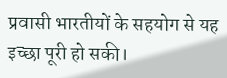प्रवासी भारतीयों के सहयोग से यह इच्छा पूरी हो सकी।